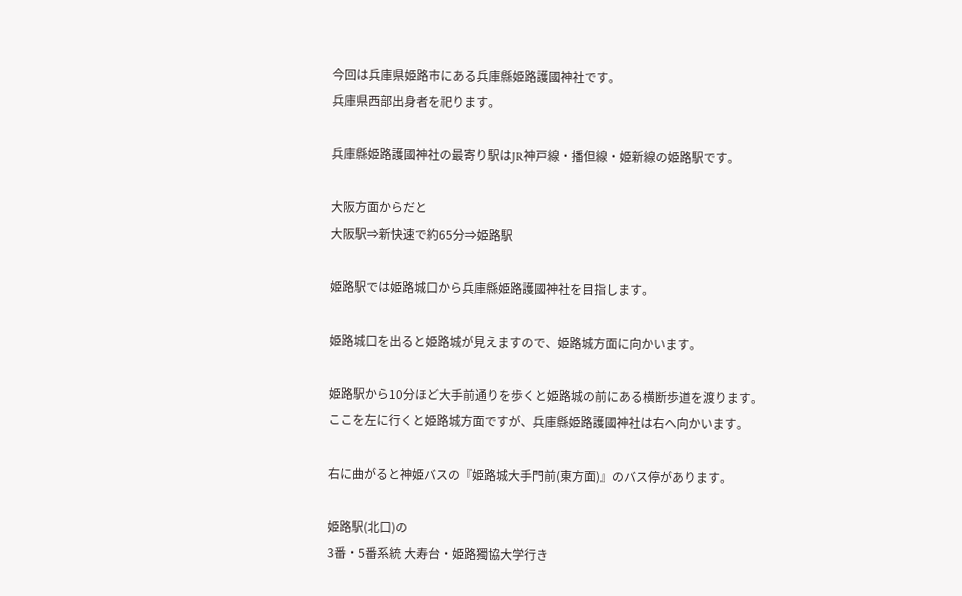今回は兵庫県姫路市にある兵庫縣姫路護國神社です。
兵庫県西部出身者を祀ります。

兵庫縣姫路護國神社の最寄り駅はJR神戸線・播但線・姫新線の姫路駅です。

大阪方面からだと
大阪駅⇒新快速で約65分⇒姫路駅

姫路駅では姫路城口から兵庫縣姫路護國神社を目指します。

姫路城口を出ると姫路城が見えますので、姫路城方面に向かいます。

姫路駅から10分ほど大手前通りを歩くと姫路城の前にある横断歩道を渡ります。
ここを左に行くと姫路城方面ですが、兵庫縣姫路護國神社は右へ向かいます。

右に曲がると神姫バスの『姫路城大手門前(東方面)』のバス停があります。

姫路駅(北口)の
3番・5番系統 大寿台・姫路獨協大学行き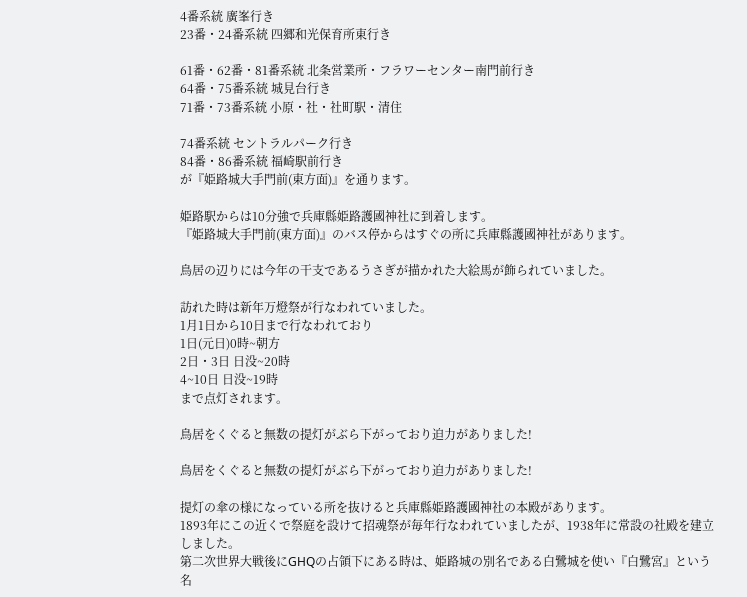4番系統 廣峯行き
23番・24番系統 四郷和光保育所東行き

61番・62番・81番系統 北条営業所・フラワーセンター南門前行き
64番・75番系統 城見台行き
71番・73番系統 小原・社・社町駅・清住

74番系統 セントラルパーク行き
84番・86番系統 福崎駅前行き
が『姫路城大手門前(東方面)』を通ります。

姫路駅からは10分強で兵庫縣姫路護國神社に到着します。
『姫路城大手門前(東方面)』のバス停からはすぐの所に兵庫縣護國神社があります。

鳥居の辺りには今年の干支であるうさぎが描かれた大絵馬が飾られていました。

訪れた時は新年万燈祭が行なわれていました。
1月1日から10日まで行なわれており
1日(元日)0時~朝方
2日・3日 日没~20時
4~10日 日没~19時
まで点灯されます。

鳥居をくぐると無数の提灯がぶら下がっており迫力がありました!

鳥居をくぐると無数の提灯がぶら下がっており迫力がありました!

提灯の傘の様になっている所を抜けると兵庫縣姫路護國神社の本殿があります。
1893年にこの近くで祭庭を設けて招魂祭が毎年行なわれていましたが、1938年に常設の社殿を建立しました。
第二次世界大戦後にGHQの占領下にある時は、姫路城の別名である白鷺城を使い『白鷺宮』という名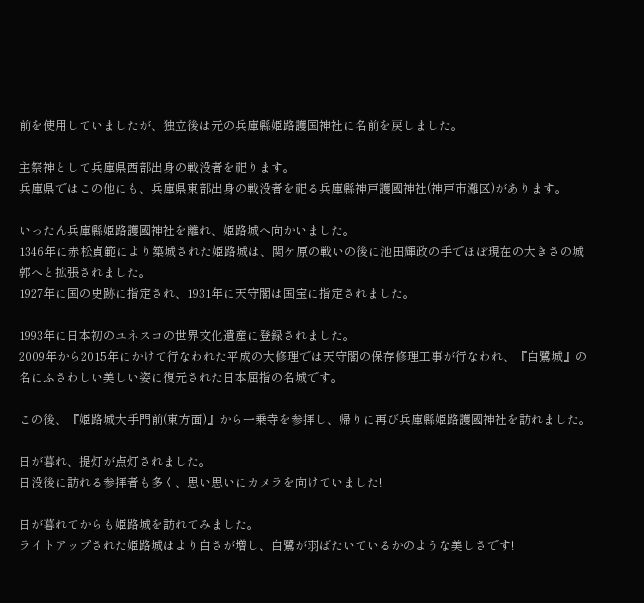前を使用していましたが、独立後は元の兵庫縣姫路護国神社に名前を戻しました。

主祭神として兵庫県西部出身の戦没者を祀ります。
兵庫県ではこの他にも、兵庫県東部出身の戦没者を祀る兵庫縣神戸護國神社(神戸市灘区)があります。

いったん兵庫縣姫路護國神社を離れ、姫路城へ向かいました。
1346年に赤松貞範により築城された姫路城は、関ケ原の戦いの後に池田輝政の手でほぼ現在の大きさの城郭へと拡張されました。
1927年に国の史跡に指定され、1931年に天守閣は国宝に指定されました。

1993年に日本初のユネスコの世界文化遺産に登録されました。
2009年から2015年にかけて行なわれた平成の大修理では天守閣の保存修理工事が行なわれ、『白鷺城』の名にふさわしい美しい姿に復元された日本屈指の名城です。

この後、『姫路城大手門前(東方面)』から一乗寺を参拝し、帰りに再び兵庫縣姫路護國神社を訪れました。

日が暮れ、提灯が点灯されました。
日没後に訪れる参拝者も多く、思い思いにカメラを向けていました!

日が暮れてからも姫路城を訪れてみました。
ライトアップされた姫路城はより白さが増し、白鷺が羽ばたいているかのような美しさです!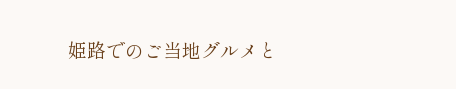姫路でのご当地グルメと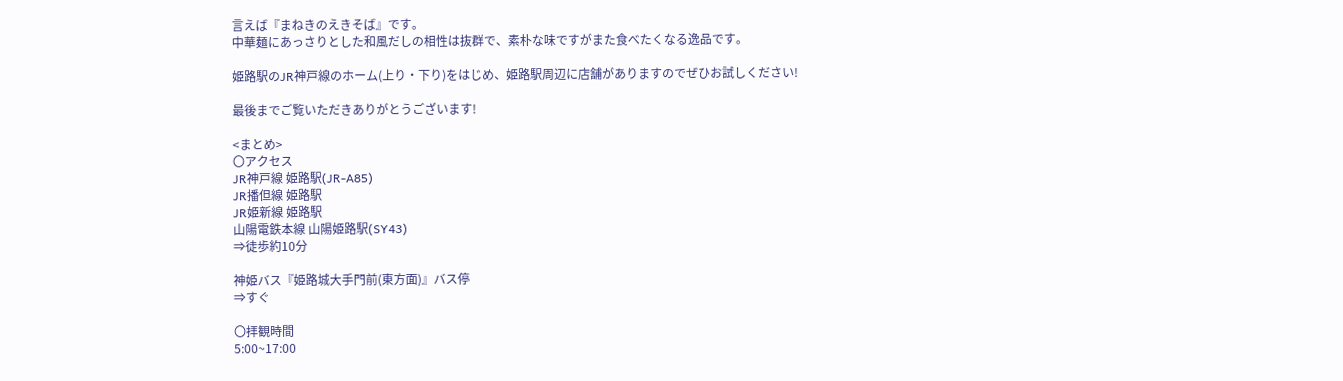言えば『まねきのえきそば』です。
中華麺にあっさりとした和風だしの相性は抜群で、素朴な味ですがまた食べたくなる逸品です。

姫路駅のJR神戸線のホーム(上り・下り)をはじめ、姫路駅周辺に店舗がありますのでぜひお試しください!

最後までご覧いただきありがとうございます!

<まとめ>
〇アクセス
JR神戸線 姫路駅(JR-A85)
JR播但線 姫路駅
JR姫新線 姫路駅
山陽電鉄本線 山陽姫路駅(SY43)
⇒徒歩約10分

神姫バス『姫路城大手門前(東方面)』バス停
⇒すぐ

〇拝観時間
5:00~17:00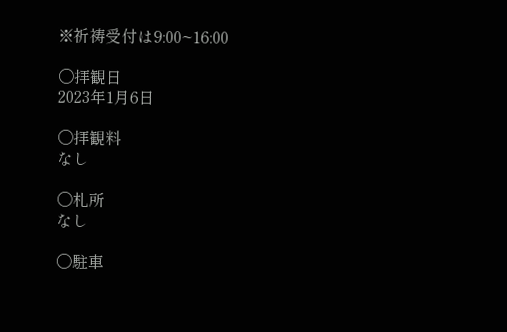※祈祷受付は9:00~16:00

〇拝観日
2023年1月6日

〇拝観料
なし

〇札所
なし

〇駐車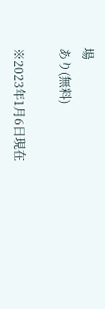場
あり(無料)

※2023年1月6日現在